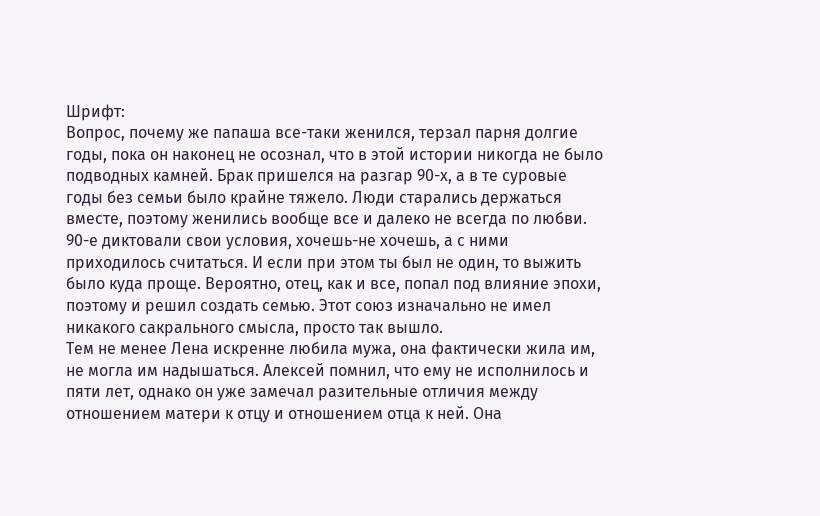Шрифт:
Вопрос, почему же папаша все-таки женился, терзал парня долгие годы, пока он наконец не осознал, что в этой истории никогда не было подводных камней. Брак пришелся на разгар 90-х, а в те суровые годы без семьи было крайне тяжело. Люди старались держаться вместе, поэтому женились вообще все и далеко не всегда по любви. 90-е диктовали свои условия, хочешь-не хочешь, а с ними приходилось считаться. И если при этом ты был не один, то выжить было куда проще. Вероятно, отец, как и все, попал под влияние эпохи, поэтому и решил создать семью. Этот союз изначально не имел никакого сакрального смысла, просто так вышло.
Тем не менее Лена искренне любила мужа, она фактически жила им, не могла им надышаться. Алексей помнил, что ему не исполнилось и пяти лет, однако он уже замечал разительные отличия между отношением матери к отцу и отношением отца к ней. Она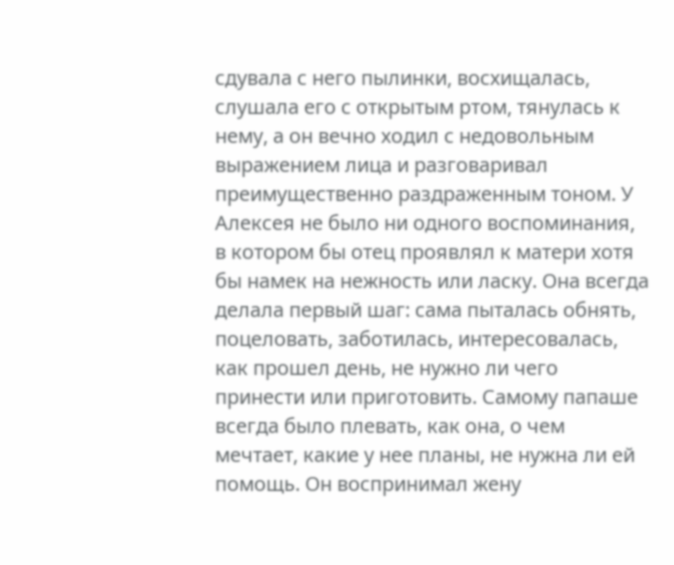сдувала с него пылинки, восхищалась, слушала его с открытым ртом, тянулась к нему, а он вечно ходил с недовольным выражением лица и разговаривал преимущественно раздраженным тоном. У Алексея не было ни одного воспоминания, в котором бы отец проявлял к матери хотя бы намек на нежность или ласку. Она всегда делала первый шаг: сама пыталась обнять, поцеловать, заботилась, интересовалась, как прошел день, не нужно ли чего принести или приготовить. Самому папаше всегда было плевать, как она, о чем мечтает, какие у нее планы, не нужна ли ей помощь. Он воспринимал жену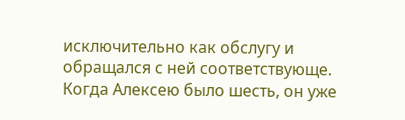исключительно как обслугу и обращался с ней соответствующе.
Когда Алексею было шесть, он уже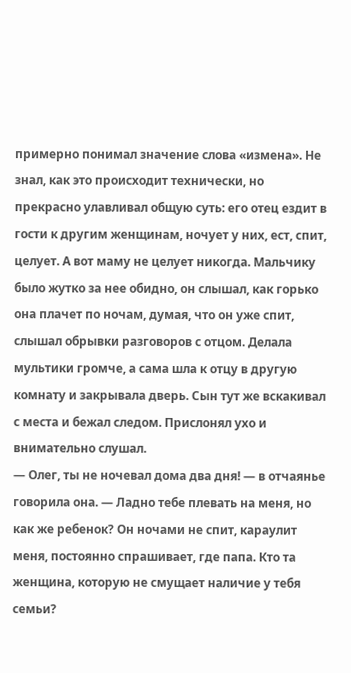примерно понимал значение слова «измена». Не знал, как это происходит технически, но прекрасно улавливал общую суть: его отец ездит в гости к другим женщинам, ночует у них, ест, спит, целует. А вот маму не целует никогда. Мальчику было жутко за нее обидно, он слышал, как горько она плачет по ночам, думая, что он уже спит, слышал обрывки разговоров с отцом. Делала мультики громче, а сама шла к отцу в другую комнату и закрывала дверь. Сын тут же вскакивал с места и бежал следом. Прислонял ухо и внимательно слушал.
— Олег, ты не ночевал дома два дня! — в отчаянье говорила она. — Ладно тебе плевать на меня, но как же ребенок? Он ночами не спит, караулит меня, постоянно спрашивает, где папа. Кто та женщина, которую не смущает наличие у тебя семьи?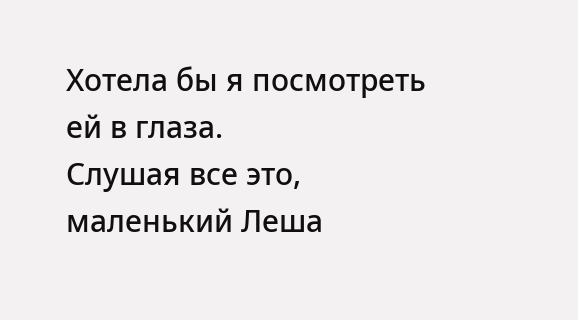Хотела бы я посмотреть ей в глаза.
Слушая все это, маленький Леша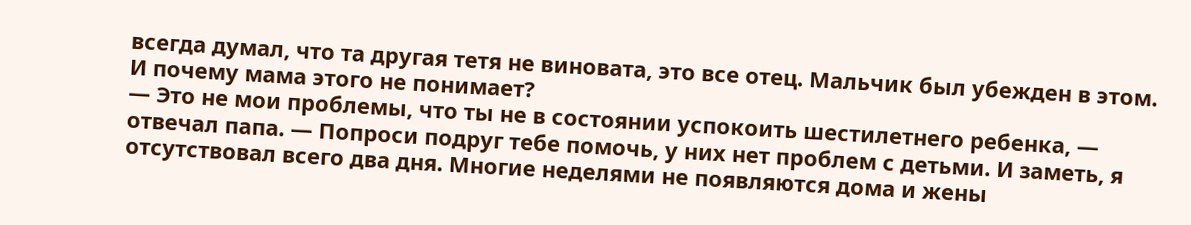всегда думал, что та другая тетя не виновата, это все отец. Мальчик был убежден в этом. И почему мама этого не понимает?
— Это не мои проблемы, что ты не в состоянии успокоить шестилетнего ребенка, — отвечал папа. — Попроси подруг тебе помочь, у них нет проблем с детьми. И заметь, я отсутствовал всего два дня. Многие неделями не появляются дома и жены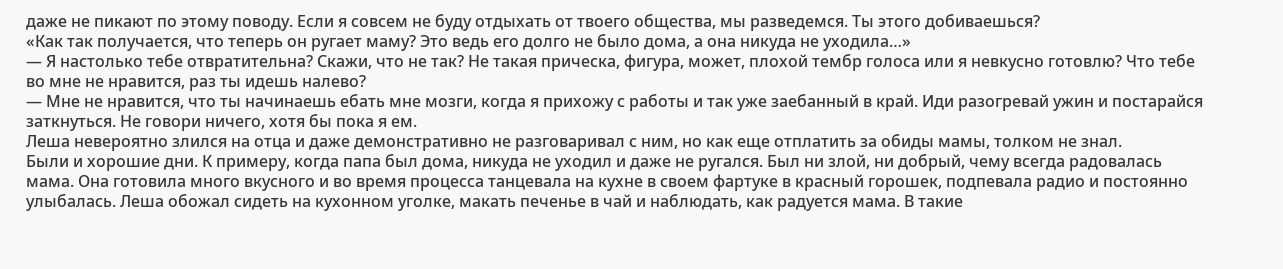даже не пикают по этому поводу. Если я совсем не буду отдыхать от твоего общества, мы разведемся. Ты этого добиваешься?
«Как так получается, что теперь он ругает маму? Это ведь его долго не было дома, а она никуда не уходила…»
— Я настолько тебе отвратительна? Скажи, что не так? Не такая прическа, фигура, может, плохой тембр голоса или я невкусно готовлю? Что тебе во мне не нравится, раз ты идешь налево?
— Мне не нравится, что ты начинаешь ебать мне мозги, когда я прихожу с работы и так уже заебанный в край. Иди разогревай ужин и постарайся заткнуться. Не говори ничего, хотя бы пока я ем.
Леша невероятно злился на отца и даже демонстративно не разговаривал с ним, но как еще отплатить за обиды мамы, толком не знал.
Были и хорошие дни. К примеру, когда папа был дома, никуда не уходил и даже не ругался. Был ни злой, ни добрый, чему всегда радовалась мама. Она готовила много вкусного и во время процесса танцевала на кухне в своем фартуке в красный горошек, подпевала радио и постоянно улыбалась. Леша обожал сидеть на кухонном уголке, макать печенье в чай и наблюдать, как радуется мама. В такие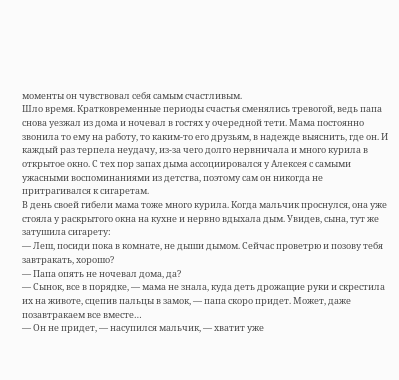моменты он чувствовал себя самым счастливым.
Шло время. Кратковременные периоды счастья сменялись тревогой, ведь папа снова уезжал из дома и ночевал в гостях у очередной тети. Мама постоянно звонила то ему на работу, то каким-то его друзьям, в надежде выяснить, где он. И каждый раз терпела неудачу, из-за чего долго нервничала и много курила в открытое окно. С тех пор запах дыма ассоциировался у Алексея с самыми ужасными воспоминаниями из детства, поэтому сам он никогда не притрагивался к сигаретам.
В день своей гибели мама тоже много курила. Когда мальчик проснулся, она уже стояла у раскрытого окна на кухне и нервно вдыхала дым. Увидев, сына, тут же затушила сигарету:
— Леш, посиди пока в комнате, не дыши дымом. Сейчас проветрю и позову тебя завтракать, хорошо?
— Папа опять не ночевал дома, да?
— Сынок, все в порядке, — мама не знала, куда деть дрожащие руки и скрестила их на животе, сцепив пальцы в замок, — папа скоро придет. Может, даже позавтракаем все вместе…
— Он не придет, — насупился мальчик, — хватит уже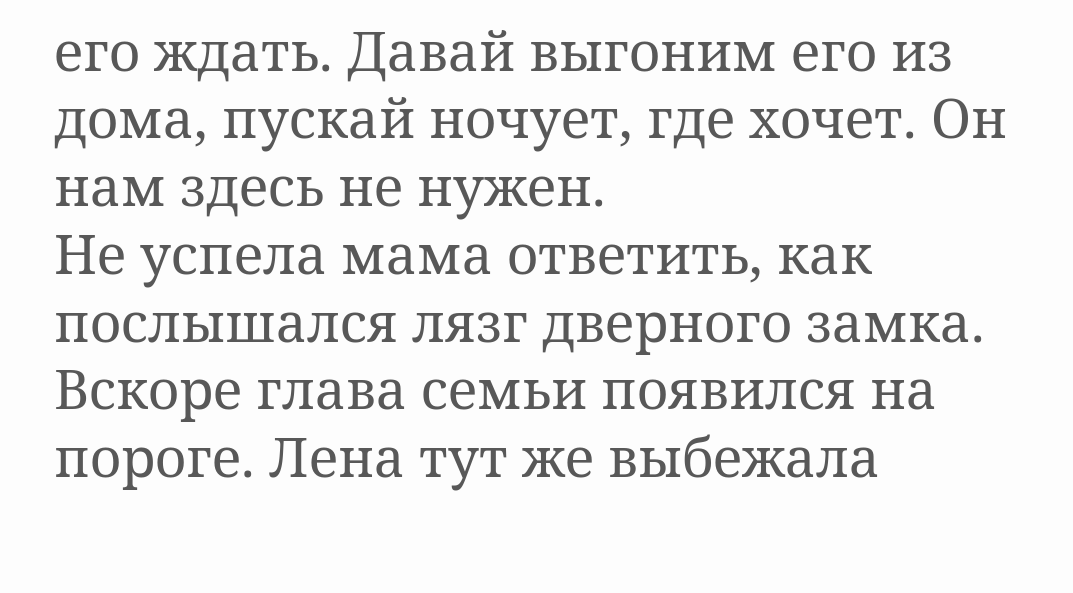его ждать. Давай выгоним его из дома, пускай ночует, где хочет. Он нам здесь не нужен.
Не успела мама ответить, как послышался лязг дверного замка. Вскоре глава семьи появился на пороге. Лена тут же выбежала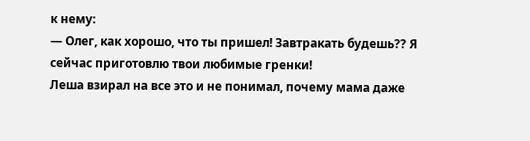к нему:
— Олег, как хорошо, что ты пришел! Завтракать будешь?? Я сейчас приготовлю твои любимые гренки!
Леша взирал на все это и не понимал, почему мама даже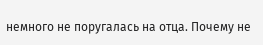немного не поругалась на отца. Почему не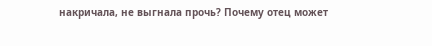накричала, не выгнала прочь? Почему отец может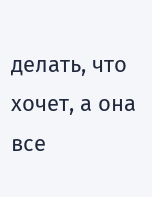делать, что хочет, а она все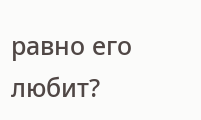равно его любит?